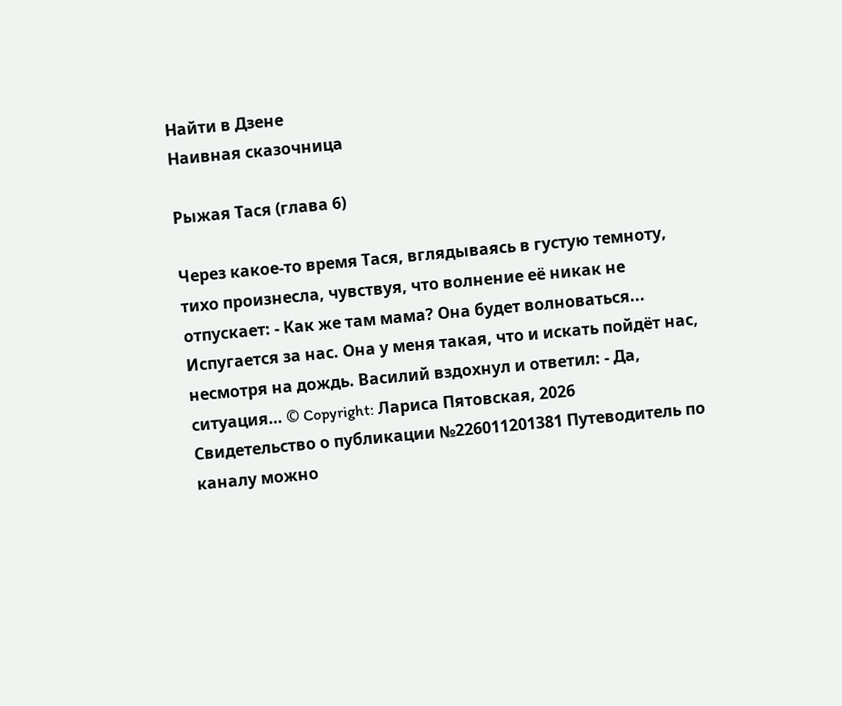Найти в Дзене
Наивная сказочница

Рыжая Тася (глава 6)

Через какое-то время Тася, вглядываясь в густую темноту, тихо произнесла, чувствуя, что волнение её никак не отпускает: - Как же там мама? Она будет волноваться... Испугается за нас. Она у меня такая, что и искать пойдёт нас, несмотря на дождь. Василий вздохнул и ответил: - Да, ситуация… © Copyright: Лариса Пятовская, 2026
Свидетельство о публикации №226011201381 Путеводитель по каналу можно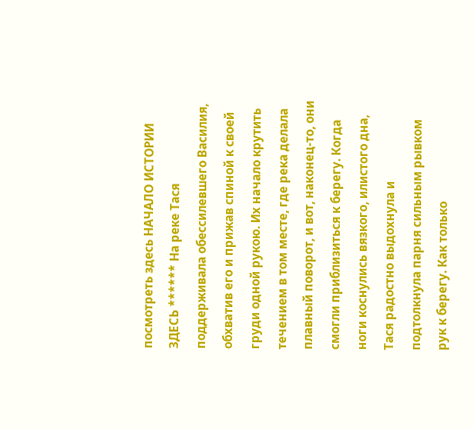посмотреть здесь НАЧАЛО ИСТОРИИ ЗДЕСЬ ****** На реке Тася поддерживала обессилевшего Василия, обхватив его и прижав спиной к своей груди одной рукою. Их начало крутить течением в том месте, где река делала плавный поворот, и вот, наконец-то, они смогли приблизиться к берегу. Когда ноги коснулись вязкого, илистого дна, Тася радостно выдохнула и подтолкнула парня сильным рывком рук к берегу. Как только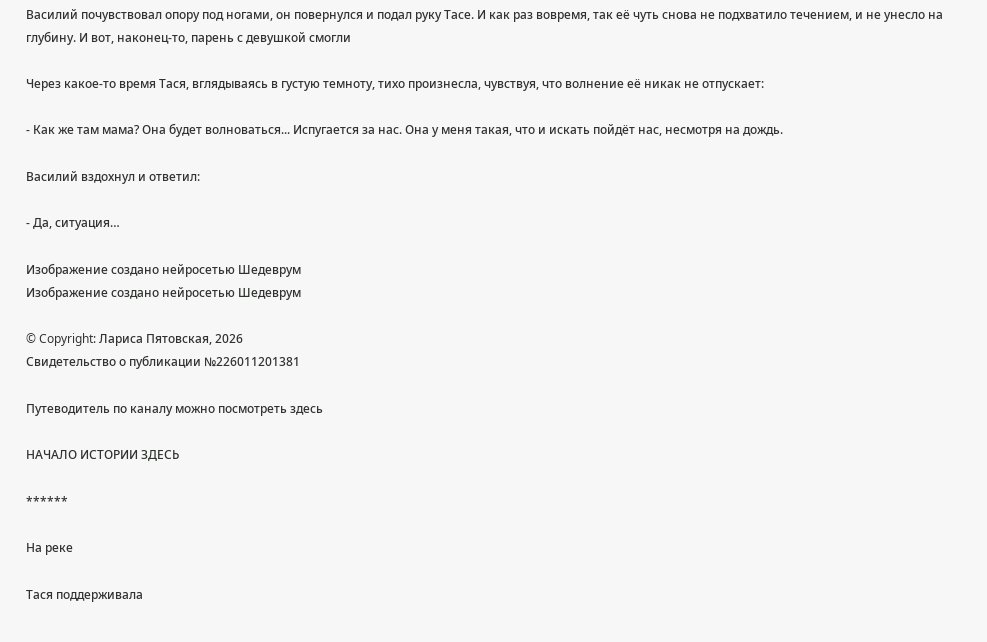Василий почувствовал опору под ногами, он повернулся и подал руку Тасе. И как раз вовремя, так её чуть снова не подхватило течением, и не унесло на глубину. И вот, наконец-то, парень с девушкой смогли

Через какое-то время Тася, вглядываясь в густую темноту, тихо произнесла, чувствуя, что волнение её никак не отпускает:

- Как же там мама? Она будет волноваться... Испугается за нас. Она у меня такая, что и искать пойдёт нас, несмотря на дождь.

Василий вздохнул и ответил:

- Да, ситуация…

Изображение создано нейросетью Шедеврум
Изображение создано нейросетью Шедеврум

© Copyright: Лариса Пятовская, 2026
Свидетельство о публикации №226011201381

Путеводитель по каналу можно посмотреть здесь

НАЧАЛО ИСТОРИИ ЗДЕСЬ

******

На реке

Тася поддерживала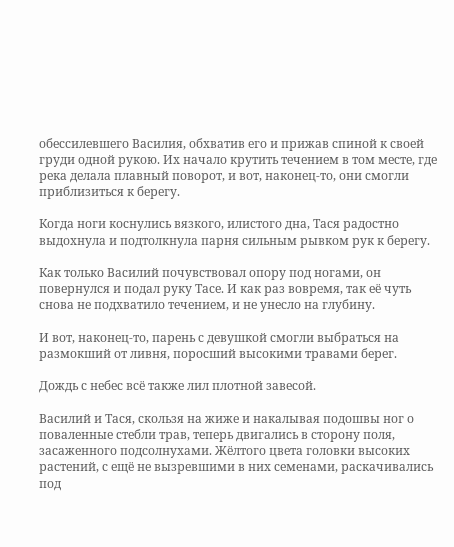обессилевшего Василия, обхватив его и прижав спиной к своей груди одной рукою. Их начало крутить течением в том месте, где река делала плавный поворот, и вот, наконец-то, они смогли приблизиться к берегу.

Когда ноги коснулись вязкого, илистого дна, Тася радостно выдохнула и подтолкнула парня сильным рывком рук к берегу.

Как только Василий почувствовал опору под ногами, он повернулся и подал руку Тасе. И как раз вовремя, так её чуть снова не подхватило течением, и не унесло на глубину.

И вот, наконец-то, парень с девушкой смогли выбраться на размокший от ливня, поросший высокими травами берег.

Дождь с небес всё также лил плотной завесой.

Василий и Тася, скользя на жиже и накалывая подошвы ног о поваленные стебли трав, теперь двигались в сторону поля, засаженного подсолнухами. Жёлтого цвета головки высоких растений, с ещё не вызревшими в них семенами, раскачивались под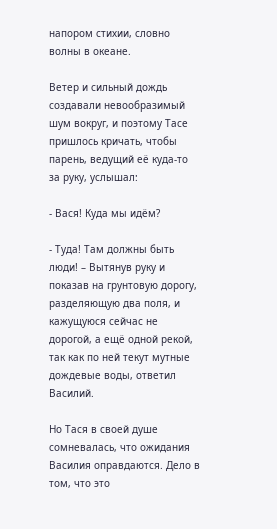напором стихии, словно волны в океане.

Ветер и сильный дождь создавали невообразимый шум вокруг, и поэтому Тасе пришлось кричать, чтобы парень, ведущий её куда-то за руку, услышал:

- Вася! Куда мы идём?

- Туда! Там должны быть люди! – Вытянув руку и показав на грунтовую дорогу, разделяющую два поля, и кажущуюся сейчас не дорогой, а ещё одной рекой, так как по ней текут мутные дождевые воды, ответил Василий.

Но Тася в своей душе сомневалась, что ожидания Василия оправдаются. Дело в том, что это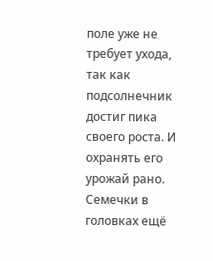поле уже не требует ухода, так как подсолнечник достиг пика своего роста. И охранять его урожай рано. Семечки в головках ещё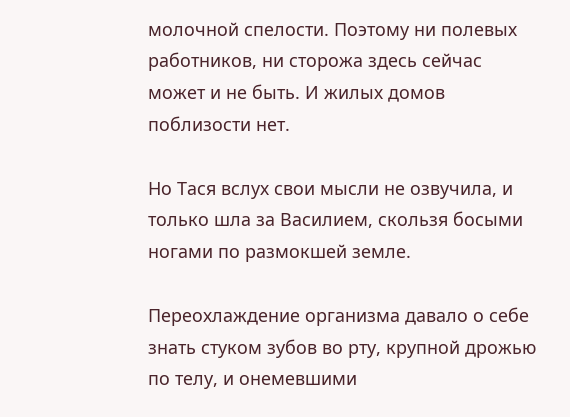молочной спелости. Поэтому ни полевых работников, ни сторожа здесь сейчас может и не быть. И жилых домов поблизости нет.

Но Тася вслух свои мысли не озвучила, и только шла за Василием, скользя босыми ногами по размокшей земле.

Переохлаждение организма давало о себе знать стуком зубов во рту, крупной дрожью по телу, и онемевшими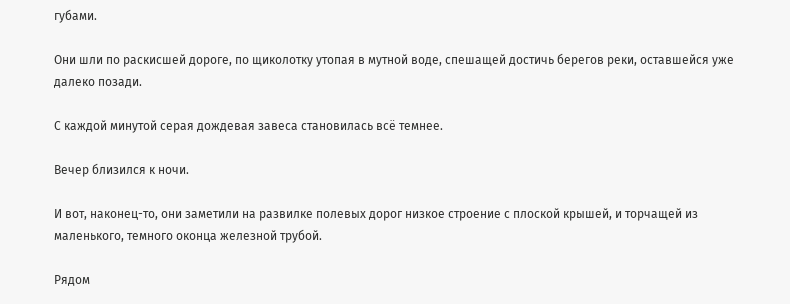губами.

Они шли по раскисшей дороге, по щиколотку утопая в мутной воде, спешащей достичь берегов реки, оставшейся уже далеко позади.

С каждой минутой серая дождевая завеса становилась всё темнее.

Вечер близился к ночи.

И вот, наконец-то, они заметили на развилке полевых дорог низкое строение с плоской крышей, и торчащей из маленького, темного оконца железной трубой.

Рядом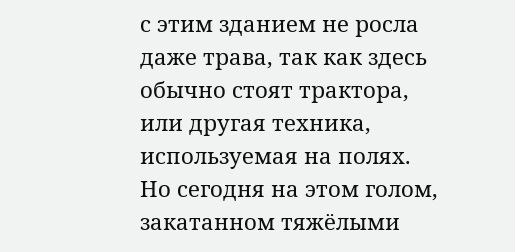с этим зданием не росла даже трава, так как здесь обычно стоят трактора, или другая техника, используемая на полях. Но сегодня на этом голом, закатанном тяжёлыми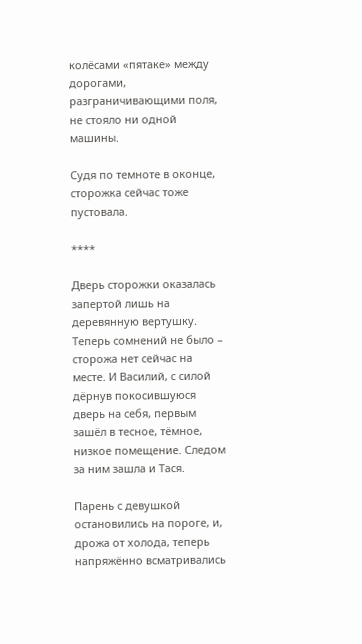колёсами «пятаке» между дорогами, разграничивающими поля, не стояло ни одной машины.

Судя по темноте в оконце, сторожка сейчас тоже пустовала.

****

Дверь сторожки оказалась запертой лишь на деревянную вертушку. Теперь сомнений не было – сторожа нет сейчас на месте. И Василий, с силой дёрнув покосившуюся дверь на себя, первым зашёл в тесное, тёмное, низкое помещение. Следом за ним зашла и Тася.

Парень с девушкой остановились на пороге, и, дрожа от холода, теперь напряжённо всматривались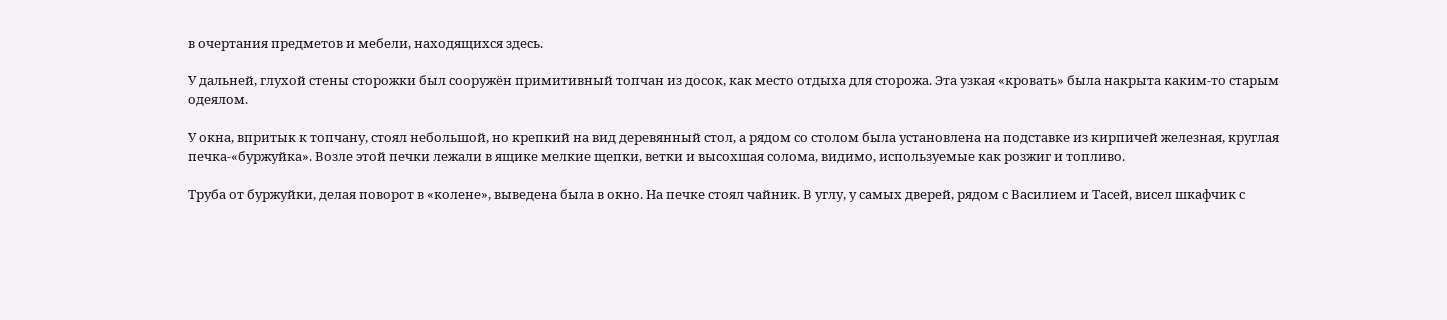в очертания предметов и мебели, находящихся здесь.

У дальней, глухой стены сторожки был сооружён примитивный топчан из досок, как место отдыха для сторожа. Эта узкая «кровать» была накрыта каким-то старым одеялом.

У окна, впритык к топчану, стоял небольшой, но крепкий на вид деревянный стол, а рядом со столом была установлена на подставке из кирпичей железная, круглая печка-«буржуйка». Возле этой печки лежали в ящике мелкие щепки, ветки и высохшая солома, видимо, используемые как розжиг и топливо.

Труба от буржуйки, делая поворот в «колене», выведена была в окно. На печке стоял чайник. В углу, у самых дверей, рядом с Василием и Тасей, висел шкафчик с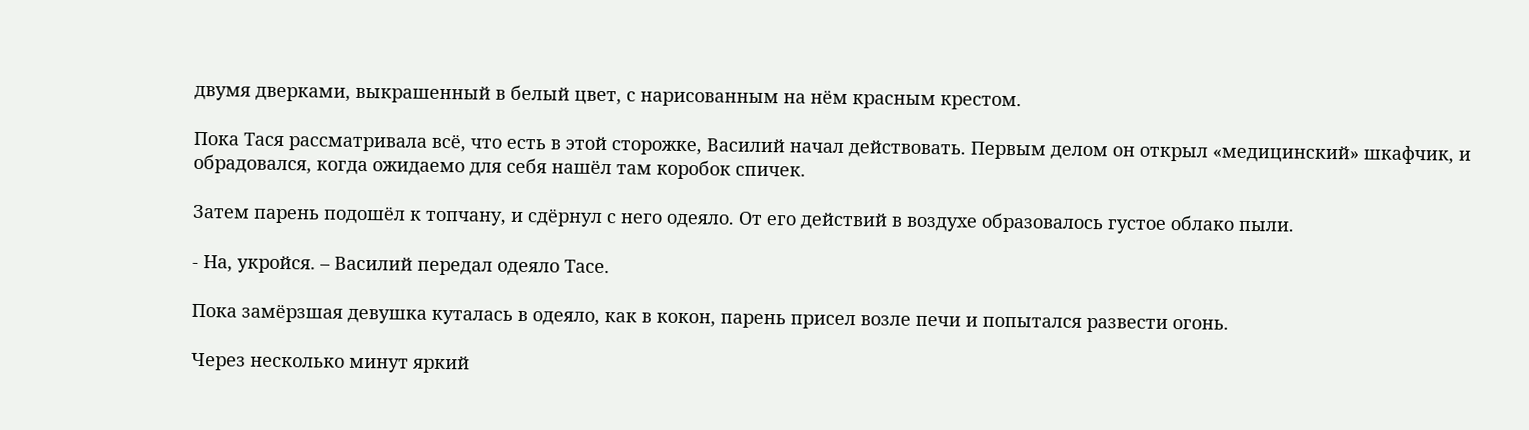двумя дверками, выкрашенный в белый цвет, с нарисованным на нём красным крестом.

Пока Тася рассматривала всё, что есть в этой сторожке, Василий начал действовать. Первым делом он открыл «медицинский» шкафчик, и обрадовался, когда ожидаемо для себя нашёл там коробок спичек.

Затем парень подошёл к топчану, и сдёрнул с него одеяло. От его действий в воздухе образовалось густое облако пыли.

- На, укройся. – Василий передал одеяло Тасе.

Пока замёрзшая девушка куталась в одеяло, как в кокон, парень присел возле печи и попытался развести огонь.

Через несколько минут яркий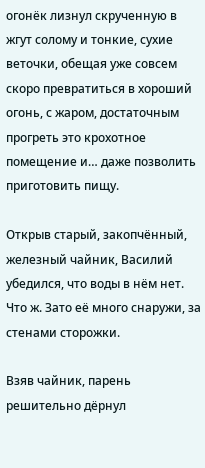огонёк лизнул скрученную в жгут солому и тонкие, сухие веточки, обещая уже совсем скоро превратиться в хороший огонь, с жаром, достаточным прогреть это крохотное помещение и… даже позволить приготовить пищу.

Открыв старый, закопчённый, железный чайник, Василий убедился, что воды в нём нет. Что ж. Зато её много снаружи, за стенами сторожки.

Взяв чайник, парень решительно дёрнул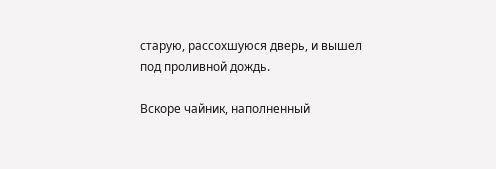старую, рассохшуюся дверь, и вышел под проливной дождь.

Вскоре чайник, наполненный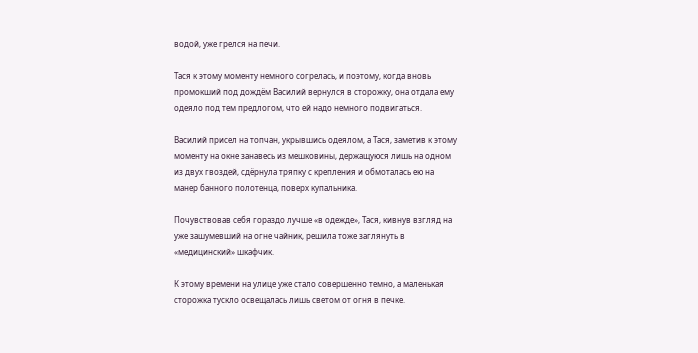водой, уже грелся на печи.

Тася к этому моменту немного согрелась, и поэтому, когда вновь промокший под дождём Василий вернулся в сторожку, она отдала ему одеяло под тем предлогом, что ей надо немного подвигаться.

Василий присел на топчан, укрывшись одеялом, а Тася, заметив к этому моменту на окне занавесь из мешковины, держащуюся лишь на одном из двух гвоздей, сдёрнула тряпку с крепления и обмоталась ею на манер банного полотенца, поверх купальника.

Почувствовав себя гораздо лучше «в одежде», Тася, кивнув взгляд на уже зашумевший на огне чайник, решила тоже заглянуть в «медицинский» шкафчик.

К этому времени на улице уже стало совершенно темно, а маленькая сторожка тускло освещалась лишь светом от огня в печке.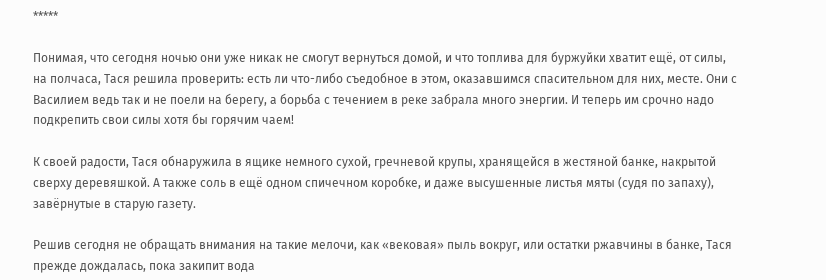*****

Понимая, что сегодня ночью они уже никак не смогут вернуться домой, и что топлива для буржуйки хватит ещё, от силы, на полчаса, Тася решила проверить: есть ли что-либо съедобное в этом, оказавшимся спасительном для них, месте. Они с Василием ведь так и не поели на берегу, а борьба с течением в реке забрала много энергии. И теперь им срочно надо подкрепить свои силы хотя бы горячим чаем!

К своей радости, Тася обнаружила в ящике немного сухой, гречневой крупы, хранящейся в жестяной банке, накрытой сверху деревяшкой. А также соль в ещё одном спичечном коробке, и даже высушенные листья мяты (судя по запаху), завёрнутые в старую газету.

Решив сегодня не обращать внимания на такие мелочи, как «вековая» пыль вокруг, или остатки ржавчины в банке, Тася прежде дождалась, пока закипит вода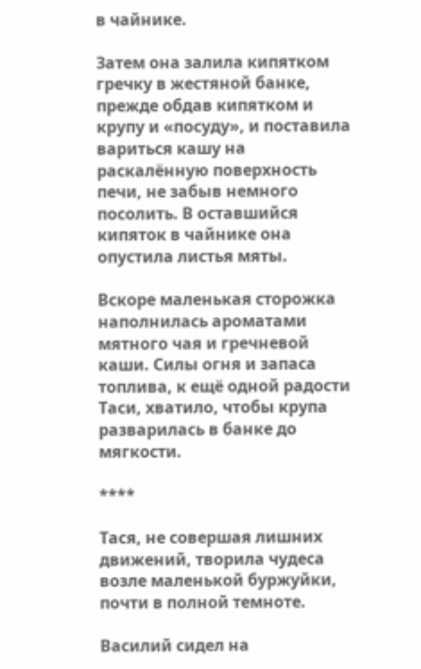в чайнике.

Затем она залила кипятком гречку в жестяной банке, прежде обдав кипятком и крупу и «посуду», и поставила вариться кашу на раскалённую поверхность печи, не забыв немного посолить. В оставшийся кипяток в чайнике она опустила листья мяты.

Вскоре маленькая сторожка наполнилась ароматами мятного чая и гречневой каши. Силы огня и запаса топлива, к ещё одной радости Таси, хватило, чтобы крупа разварилась в банке до мягкости.

****

Тася, не совершая лишних движений, творила чудеса возле маленькой буржуйки, почти в полной темноте.

Василий сидел на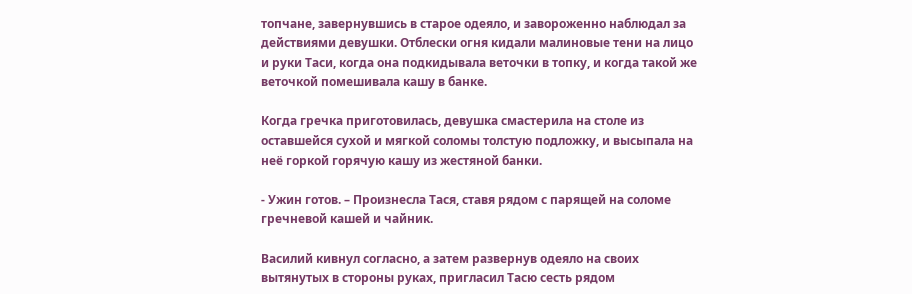топчане, завернувшись в старое одеяло, и завороженно наблюдал за действиями девушки. Отблески огня кидали малиновые тени на лицо и руки Таси, когда она подкидывала веточки в топку, и когда такой же веточкой помешивала кашу в банке.

Когда гречка приготовилась, девушка смастерила на столе из оставшейся сухой и мягкой соломы толстую подложку, и высыпала на неё горкой горячую кашу из жестяной банки.

- Ужин готов. – Произнесла Тася, ставя рядом с парящей на соломе гречневой кашей и чайник.

Василий кивнул согласно, а затем развернув одеяло на своих вытянутых в стороны руках, пригласил Тасю сесть рядом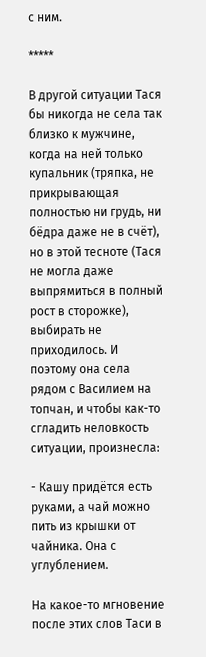с ним.

*****

В другой ситуации Тася бы никогда не села так близко к мужчине, когда на ней только купальник (тряпка, не прикрывающая полностью ни грудь, ни бёдра даже не в счёт), но в этой тесноте (Тася не могла даже выпрямиться в полный рост в сторожке), выбирать не приходилось. И поэтому она села рядом с Василием на топчан, и чтобы как-то сгладить неловкость ситуации, произнесла:

- Кашу придётся есть руками, а чай можно пить из крышки от чайника. Она с углублением.

На какое-то мгновение после этих слов Таси в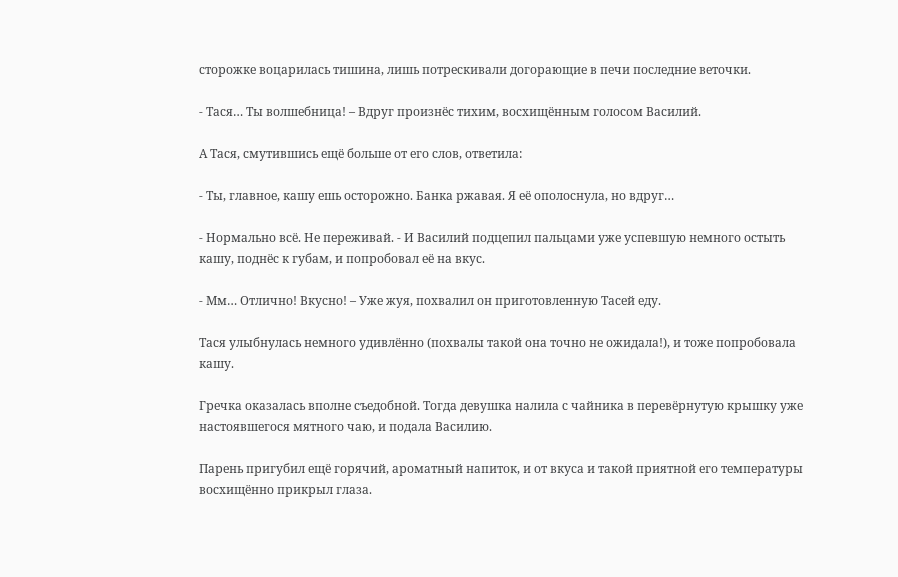сторожке воцарилась тишина, лишь потрескивали догорающие в печи последние веточки.

- Тася… Ты волшебница! – Вдруг произнёс тихим, восхищённым голосом Василий.

А Тася, смутившись ещё больше от его слов, ответила:

- Ты, главное, кашу ешь осторожно. Банка ржавая. Я её ополоснула, но вдруг…

- Нормально всё. Не переживай. - И Василий подцепил пальцами уже успевшую немного остыть кашу, поднёс к губам, и попробовал её на вкус.

- Мм… Отлично! Вкусно! – Уже жуя, похвалил он приготовленную Тасей еду.

Тася улыбнулась немного удивлённо (похвалы такой она точно не ожидала!), и тоже попробовала кашу.

Гречка оказалась вполне съедобной. Тогда девушка налила с чайника в перевёрнутую крышку уже настоявшегося мятного чаю, и подала Василию.

Парень пригубил ещё горячий, ароматный напиток, и от вкуса и такой приятной его температуры восхищённо прикрыл глаза.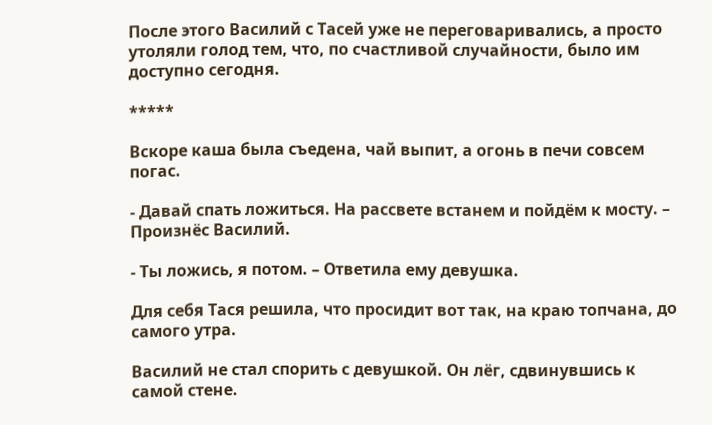После этого Василий с Тасей уже не переговаривались, а просто утоляли голод тем, что, по счастливой случайности, было им доступно сегодня.

*****

Вскоре каша была съедена, чай выпит, а огонь в печи совсем погас.

- Давай спать ложиться. На рассвете встанем и пойдём к мосту. – Произнёс Василий.

- Ты ложись, я потом. – Ответила ему девушка.

Для себя Тася решила, что просидит вот так, на краю топчана, до самого утра.

Василий не стал спорить с девушкой. Он лёг, сдвинувшись к самой стене.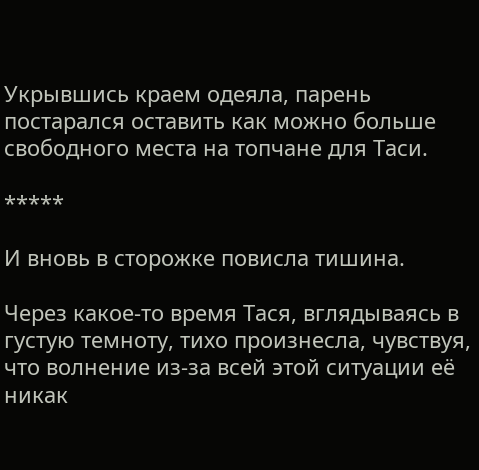Укрывшись краем одеяла, парень постарался оставить как можно больше свободного места на топчане для Таси.

*****

И вновь в сторожке повисла тишина.

Через какое-то время Тася, вглядываясь в густую темноту, тихо произнесла, чувствуя, что волнение из-за всей этой ситуации её никак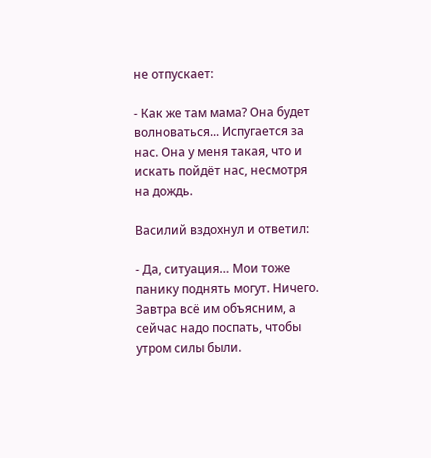не отпускает:

- Как же там мама? Она будет волноваться... Испугается за нас. Она у меня такая, что и искать пойдёт нас, несмотря на дождь.

Василий вздохнул и ответил:

- Да, ситуация… Мои тоже панику поднять могут. Ничего. Завтра всё им объясним, а сейчас надо поспать, чтобы утром силы были.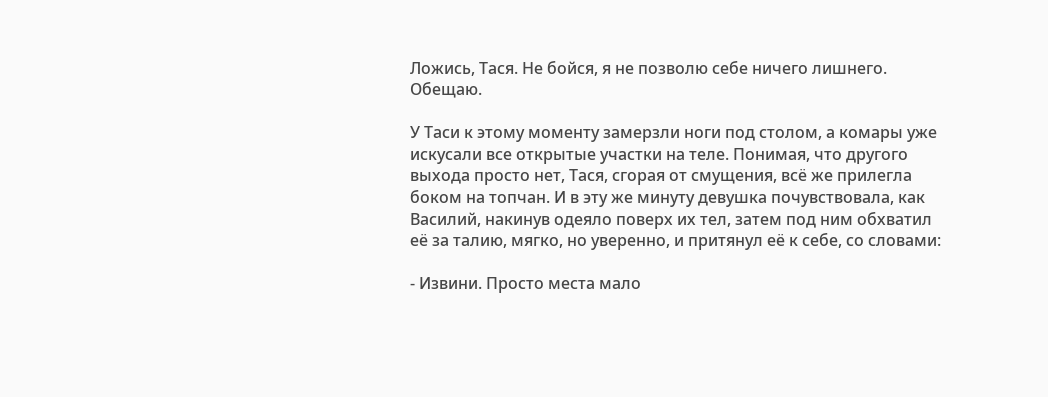Ложись, Тася. Не бойся, я не позволю себе ничего лишнего. Обещаю.

У Таси к этому моменту замерзли ноги под столом, а комары уже искусали все открытые участки на теле. Понимая, что другого выхода просто нет, Тася, сгорая от смущения, всё же прилегла боком на топчан. И в эту же минуту девушка почувствовала, как Василий, накинув одеяло поверх их тел, затем под ним обхватил её за талию, мягко, но уверенно, и притянул её к себе, со словами:

- Извини. Просто места мало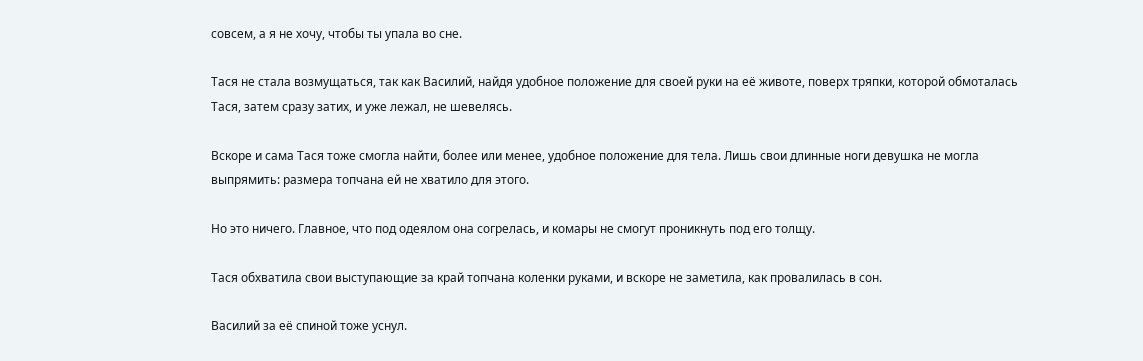совсем, а я не хочу, чтобы ты упала во сне.

Тася не стала возмущаться, так как Василий, найдя удобное положение для своей руки на её животе, поверх тряпки, которой обмоталась Тася, затем сразу затих, и уже лежал, не шевелясь.

Вскоре и сама Тася тоже смогла найти, более или менее, удобное положение для тела. Лишь свои длинные ноги девушка не могла выпрямить: размера топчана ей не хватило для этого.

Но это ничего. Главное, что под одеялом она согрелась, и комары не смогут проникнуть под его толщу.

Тася обхватила свои выступающие за край топчана коленки руками, и вскоре не заметила, как провалилась в сон.

Василий за её спиной тоже уснул.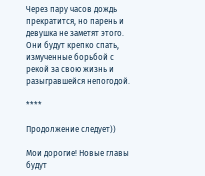Через пару часов дождь прекратится, но парень и девушка не заметят этого. Они будут крепко спать, измученные борьбой с рекой за свою жизнь и разыгравшейся непогодой.

****

Продолжение следует))

Мои дорогие! Новые главы будут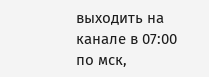выходить на канале в 07:00 по мск,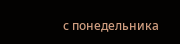с понедельника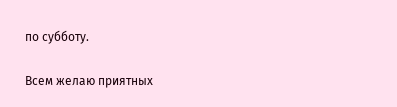по субботу.

Всем желаю приятных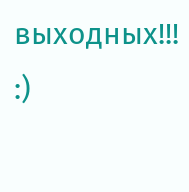выходных!!! :)